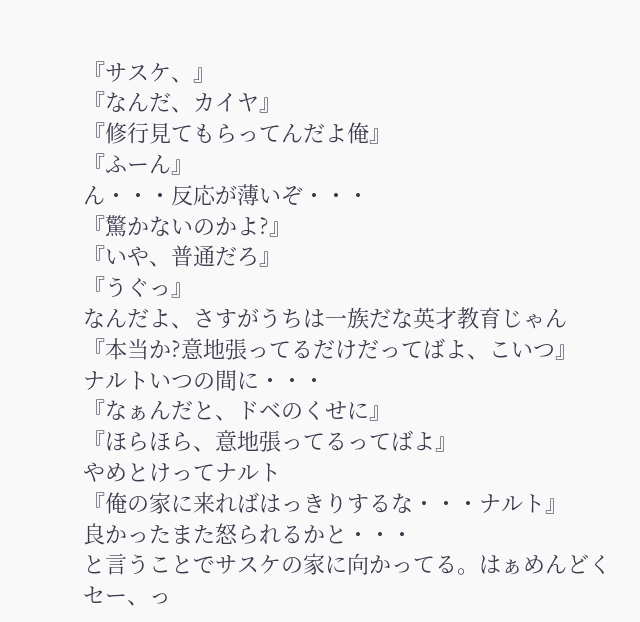『サスケ、』
『なんだ、カイヤ』
『修行見てもらってんだよ俺』
『ふーん』
ん・・・反応が薄いぞ・・・
『驚かないのかよ?』
『いや、普通だろ』
『うぐっ』
なんだよ、さすがうちは一族だな英才教育じゃん
『本当か?意地張ってるだけだってばよ、こいつ』
ナルトいつの間に・・・
『なぁんだと、ドベのくせに』
『ほらほら、意地張ってるってばよ』
やめとけってナルト
『俺の家に来ればはっきりするな・・・ナルト』
良かったまた怒られるかと・・・
と言うことでサスケの家に向かってる。はぁめんどくセー、っ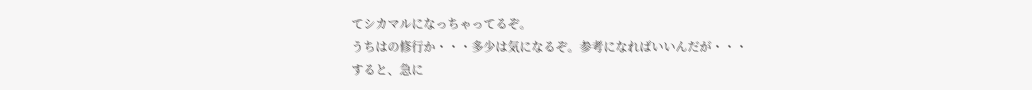てシカマルになっちゃってるぞ。
うちはの修行か・・・多少は気になるぞ。参考になればいいんだが・・・
すると、急に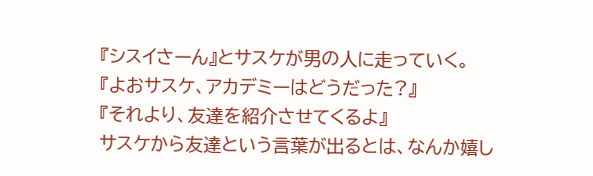『シスイさーん』とサスケが男の人に走っていく。
『よおサスケ、アカデミーはどうだった?』
『それより、友達を紹介させてくるよ』
サスケから友達という言葉が出るとは、なんか嬉し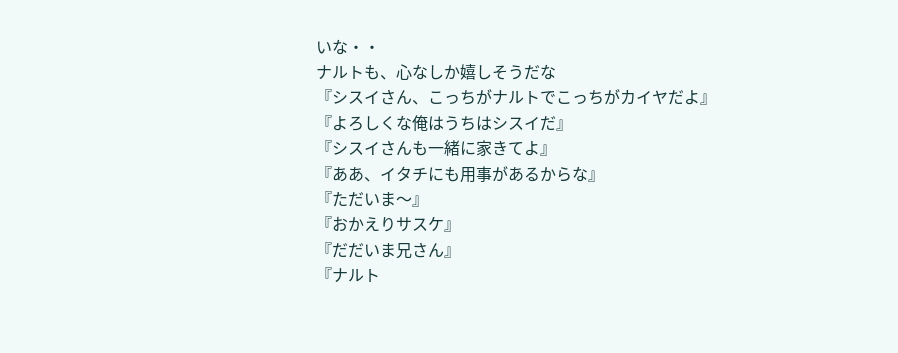いな・・
ナルトも、心なしか嬉しそうだな
『シスイさん、こっちがナルトでこっちがカイヤだよ』
『よろしくな俺はうちはシスイだ』
『シスイさんも一緒に家きてよ』
『ああ、イタチにも用事があるからな』
『ただいま〜』
『おかえりサスケ』
『だだいま兄さん』
『ナルト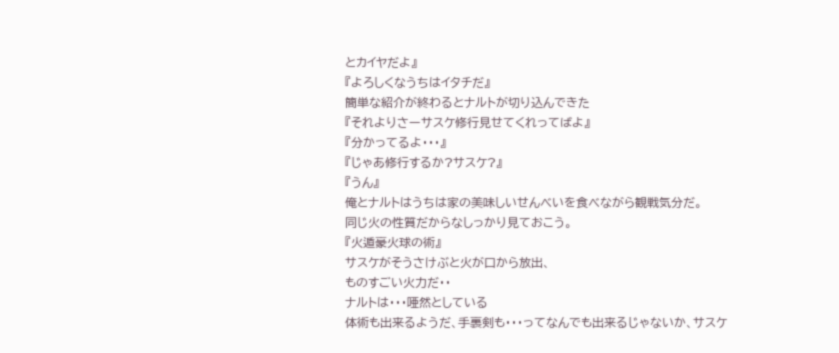とカイヤだよ』
『よろしくなうちはイタチだ』
簡単な紹介が終わるとナルトが切り込んできた
『それよりさーサスケ修行見せてくれってばよ』
『分かってるよ・・・』
『じゃあ修行するか?サスケ?』
『うん』
俺とナルトはうちは家の美味しいせんべいを食べながら観戦気分だ。
同じ火の性質だからなしっかり見ておこう。
『火遁豪火球の術』
サスケがそうさけぶと火が口から放出、
ものすごい火力だ・・
ナルトは・・・唖然としている
体術も出来るようだ、手裏剣も・・・ってなんでも出来るじゃないか、サスケ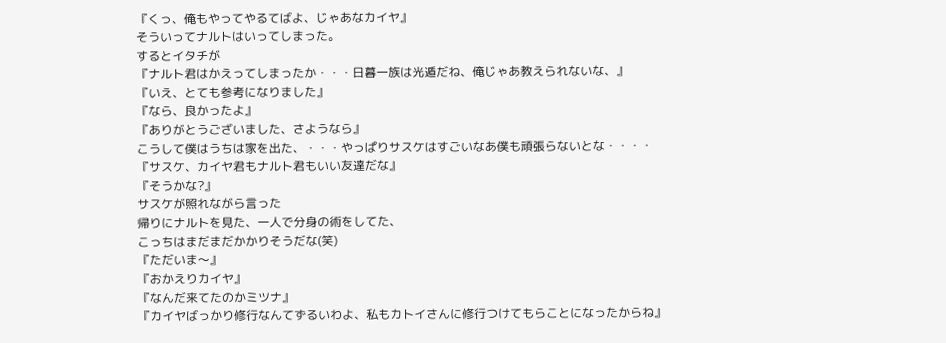『くっ、俺もやってやるてばよ、じゃあなカイヤ』
そういってナルトはいってしまった。
するとイタチが
『ナルト君はかえってしまったか・・・日暮一族は光遁だね、俺じゃあ教えられないな、』
『いえ、とても参考になりました』
『なら、良かったよ』
『ありがとうございました、さようなら』
こうして僕はうちは家を出た、・・・やっぱりサスケはすごいなあ僕も頑張らないとな・・・・
『サスケ、カイヤ君もナルト君もいい友達だな』
『そうかな?』
サスケが照れながら言った
帰りにナルトを見た、一人で分身の術をしてた、
こっちはまだまだかかりそうだな(笑)
『ただいま〜』
『おかえりカイヤ』
『なんだ来てたのかミツナ』
『カイヤばっかり修行なんてずるいわよ、私もカトイさんに修行つけてもらことになったからね』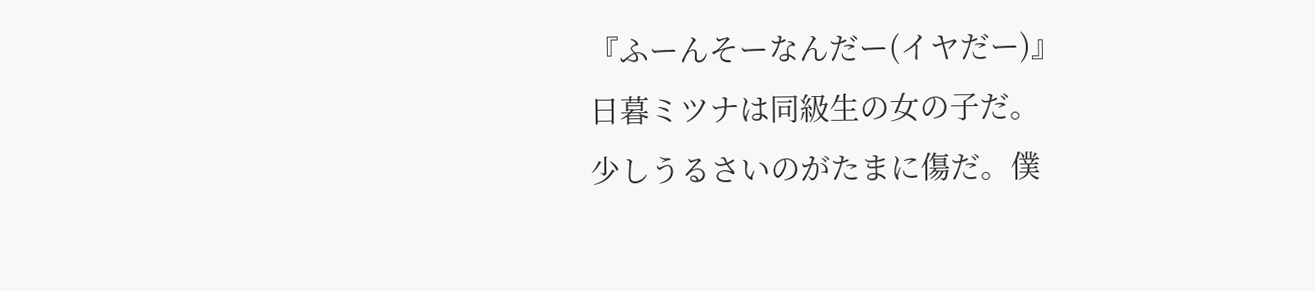『ふーんそーなんだー(イヤだー)』
日暮ミツナは同級生の女の子だ。
少しうるさいのがたまに傷だ。僕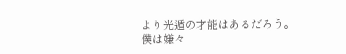より光遁の才能はあるだろう。
僕は嫌々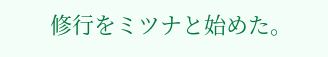修行をミツナと始めた。